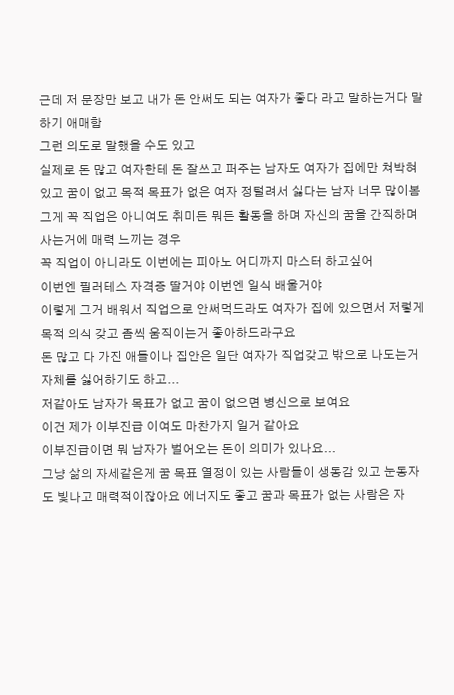근데 저 문장만 보고 내가 돈 안써도 되는 여자가 좋다 라고 말하는거다 말하기 애매함
그런 의도로 말했을 수도 있고
실제로 돈 많고 여자한테 돈 잘쓰고 퍼주는 남자도 여자가 집에만 쳐박혀 있고 꿈이 없고 목적 목표가 없은 여자 정털려서 싫다는 남자 너무 많이봄
그게 꼭 직업은 아니여도 취미든 뭐든 활동을 하며 자신의 꿈을 간직하며 사는거에 매력 느끼는 경우
꼭 직업이 아니라도 이번에는 피아노 어디까지 마스터 하고싶어
이번엔 필러테스 자격증 딸거야 이번엔 일식 배울거야
이렇게 그거 배워서 직업으로 안써먹드라도 여자가 집에 있으면서 저렇게 목적 의식 갖고 좀씩 움직이는거 좋아하드라구요
돈 많고 다 가진 애들이나 집안은 일단 여자가 직업갖고 밖으로 나도는거 자체를 싫어하기도 하고...
저같아도 남자가 목표가 없고 꿈이 없으면 병신으로 보여요
이건 제가 이부진급 이여도 마찬가지 일거 같아요
이부진급이면 뭐 남자가 벌어오는 돈이 의미가 있나요...
그냥 삶의 자세같은게 꿈 목표 열정이 있는 사람들이 생동감 있고 눈동자도 빛나고 매력적이잖아요 에너지도 좋고 꿈과 목표가 없는 사람은 자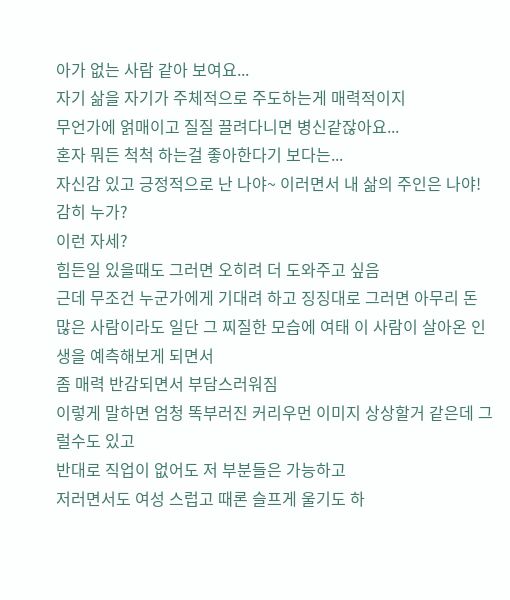아가 없는 사람 같아 보여요...
자기 삶을 자기가 주체적으로 주도하는게 매력적이지
무언가에 얽매이고 질질 끌려다니면 병신같잖아요...
혼자 뭐든 척척 하는걸 좋아한다기 보다는...
자신감 있고 긍정적으로 난 나야~ 이러면서 내 삶의 주인은 나야! 감히 누가?
이런 자세?
힘든일 있을때도 그러면 오히려 더 도와주고 싶음
근데 무조건 누군가에게 기대려 하고 징징대로 그러면 아무리 돈 많은 사람이라도 일단 그 찌질한 모습에 여태 이 사람이 살아온 인생을 예측해보게 되면서
좀 매력 반감되면서 부담스러워짐
이렇게 말하면 엄청 똑부러진 커리우먼 이미지 상상할거 같은데 그럴수도 있고
반대로 직업이 없어도 저 부분들은 가능하고
저러면서도 여성 스럽고 때론 슬프게 울기도 하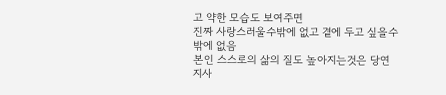고 약한 모습도 보여주면
진짜 사랑스러울수밖에 없고 곁에 두고 싶을수밖에 없음
본인 스스로의 삶의 질도 높아지는것은 당연지사